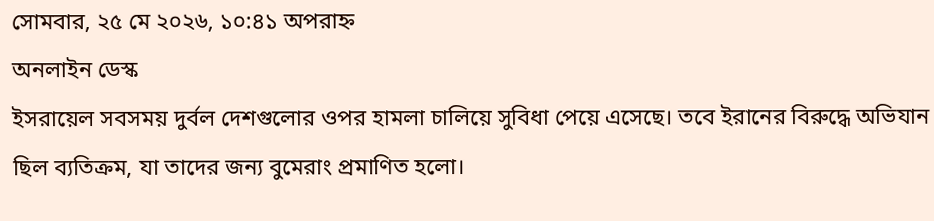সোমবার, ২৫ মে ২০২৬, ১০:৪১ অপরাহ্ন
অনলাইন ডেস্ক
ইসরায়েল সবসময় দুর্বল দেশগুলোর ওপর হামলা চালিয়ে সুবিধা পেয়ে এসেছে। তবে ইরানের বিরুদ্ধে অভিযান ছিল ব্যতিক্রম, যা তাদের জন্য বুমেরাং প্রমাণিত হলো।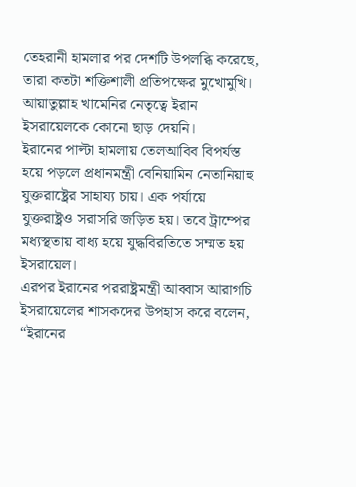তেহরানী হামলার পর দেশটি উপলব্ধি করেছে, তারা কতটা শক্তিশালী প্রতিপক্ষের মুখোমুখি। আয়াতুল্লাহ খামেনির নেতৃত্বে ইরান ইসরায়েলকে কোনো ছাড় দেয়নি।
ইরানের পাল্টা হামলায় তেলআবিব বিপর্যস্ত হয়ে পড়লে প্রধানমন্ত্রী বেনিয়ামিন নেতানিয়াহু যুক্তরাষ্ট্রের সাহায্য চায়। এক পর্যায়ে যুক্তরাষ্ট্রও সরাসরি জড়িত হয়। তবে ট্রাম্পের মধ্যস্থতায় বাধ্য হয়ে যুদ্ধবিরতিতে সম্মত হয় ইসরায়েল।
এরপর ইরানের পররাষ্ট্রমন্ত্রী আব্বাস আরাগচি ইসরায়েলের শাসকদের উপহাস করে বলেন, “ইরানের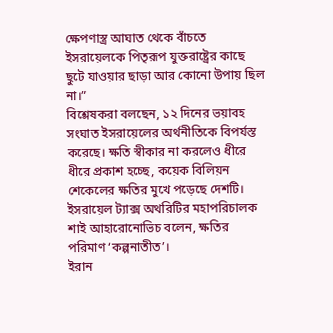ক্ষেপণাস্ত্র আঘাত থেকে বাঁচতে ইসরায়েলকে পিতৃরূপ যুক্তরাষ্ট্রের কাছে ছুটে যাওয়ার ছাড়া আর কোনো উপায় ছিল না।”
বিশ্লেষকরা বলছেন, ১২ দিনের ভয়াবহ সংঘাত ইসরায়েলের অর্থনীতিকে বিপর্যস্ত করেছে। ক্ষতি স্বীকার না করলেও ধীরে ধীরে প্রকাশ হচ্ছে, কয়েক বিলিয়ন শেকেলের ক্ষতির মুখে পড়েছে দেশটি। ইসরায়েল ট্যাক্স অথরিটির মহাপরিচালক শাই আহারোনোভিচ বলেন, ক্ষতির পরিমাণ ‘কল্পনাতীত’।
ইরান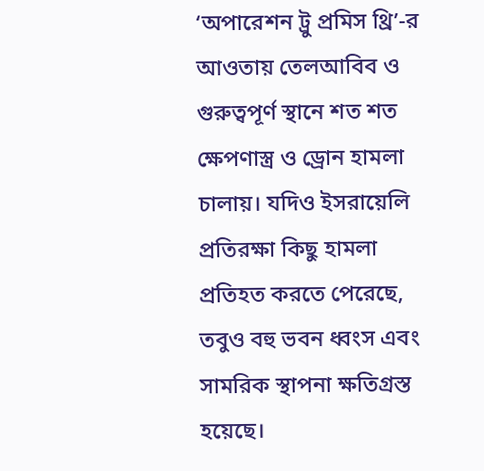‘অপারেশন ট্রু প্রমিস থ্রি’-র আওতায় তেলআবিব ও গুরুত্বপূর্ণ স্থানে শত শত ক্ষেপণাস্ত্র ও ড্রোন হামলা চালায়। যদিও ইসরায়েলি প্রতিরক্ষা কিছু হামলা প্রতিহত করতে পেরেছে, তবুও বহু ভবন ধ্বংস এবং সামরিক স্থাপনা ক্ষতিগ্রস্ত হয়েছে।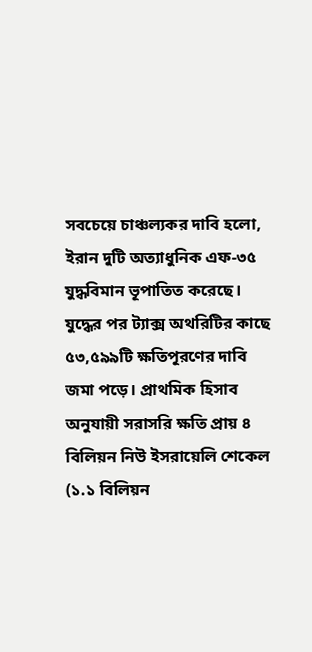সবচেয়ে চাঞ্চল্যকর দাবি হলো, ইরান দুটি অত্যাধুনিক এফ-৩৫ যুদ্ধবিমান ভূপাতিত করেছে।
যুদ্ধের পর ট্যাক্স অথরিটির কাছে ৫৩,৫৯৯টি ক্ষতিপূরণের দাবি জমা পড়ে। প্রাথমিক হিসাব অনুযায়ী সরাসরি ক্ষতি প্রায় ৪ বিলিয়ন নিউ ইসরায়েলি শেকেল (১.১ বিলিয়ন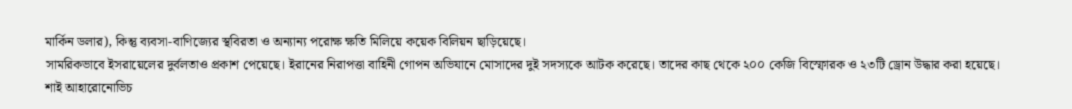মার্কিন ডলার), কিন্তু ব্যবসা-বাণিজ্যের স্থবিরতা ও অন্যান্য পরোক্ষ ক্ষতি মিলিয়ে কয়েক বিলিয়ন ছাড়িয়েছে।
সামরিকভাবে ইসরায়েলের দুর্বলতাও প্রকাশ পেয়েছে। ইরানের নিরাপত্তা বাহিনী গোপন অভিযানে মোসাদের দুই সদস্যকে আটক করেছে। তাদের কাছ থেকে ২০০ কেজি বিস্ফোরক ও ২৩টি ড্রোন উদ্ধার করা হয়েছে।
শাই আহারোনোভিচ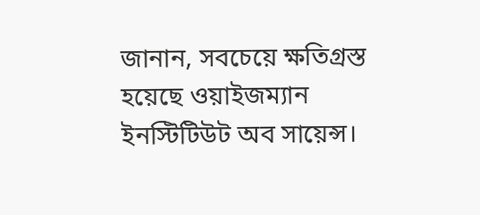জানান, সবচেয়ে ক্ষতিগ্রস্ত হয়েছে ওয়াইজম্যান ইনস্টিটিউট অব সায়েন্স।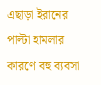এছাড়া ইরানের পাল্টা হামলার কারণে বহু ব্যবসা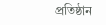প্রতিষ্ঠান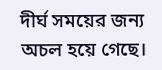দীর্ঘ সময়ের জন্য অচল হয়ে গেছে।